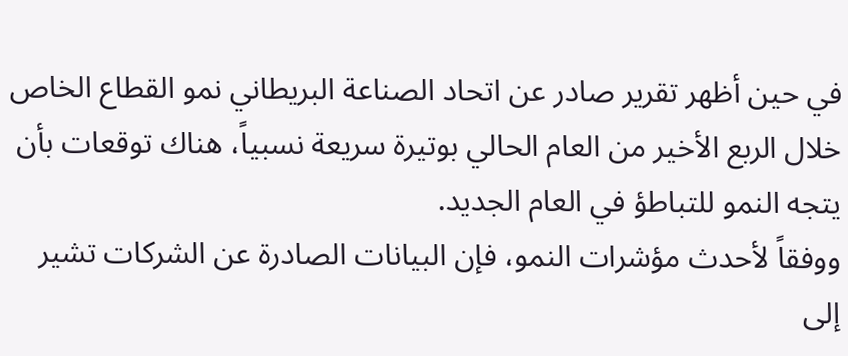في حين أظهر تقرير صادر عن اتحاد الصناعة البريطاني نمو القطاع الخاص خلال الربع الأخير من العام الحالي بوتيرة سريعة نسبياً، هناك توقعات بأن يتجه النمو للتباطؤ في العام الجديد.
ووفقاً لأحدث مؤشرات النمو، فإن البيانات الصادرة عن الشركات تشير إلى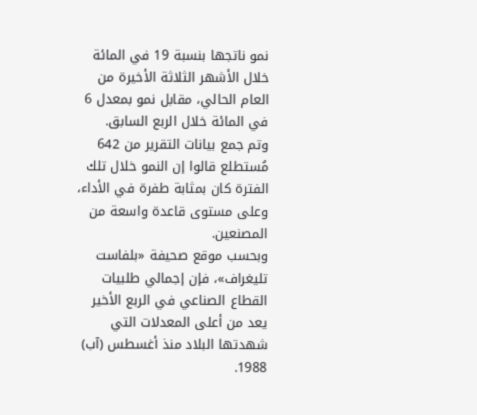نمو ناتجها بنسبة 19 في المائة خلال الأشهر الثلاثة الأخيرة من العام الحالي، مقابل نمو بمعدل 6 في المائة خلال الربع السابق.
وتم جمع بيانات التقرير من 642 مُستطلع قالوا إن النمو خلال تلك الفترة كان بمثابة طفرة في الأداء، وعلى مستوى قاعدة واسعة من المصنعين.
وبحسب موقع صحيفة «بلفاست تليغراف»، فإن إجمالي طلبيات القطاع الصناعي في الربع الأخير يعد من أعلى المعدلات التي شهدتها البلاد منذ أغسطس (آب) 1988.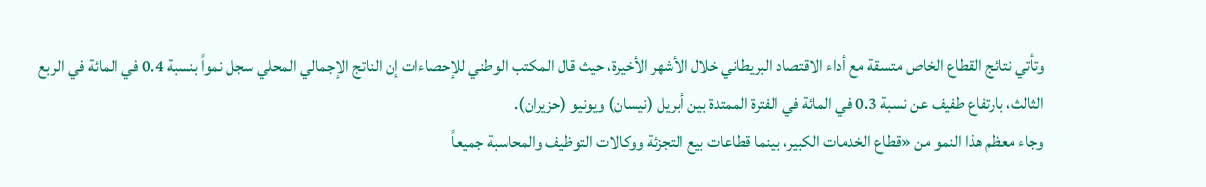وتأتي نتائج القطاع الخاص متسقة مع أداء الاقتصاد البريطاني خلال الأشهر الأخيرة، حيث قال المكتب الوطني للإحصاءات إن الناتج الإجمالي المحلي سجل نمواً بنسبة 0.4 في المائة في الربع الثالث، بارتفاع طفيف عن نسبة 0.3 في المائة في الفترة الممتدة بين أبريل (نيسان) ويونيو (حزيران).
وجاء معظم هذا النمو من «قطاع الخدمات الكبير، بينما قطاعات بيع التجزئة ووكالات التوظيف والمحاسبة جميعاً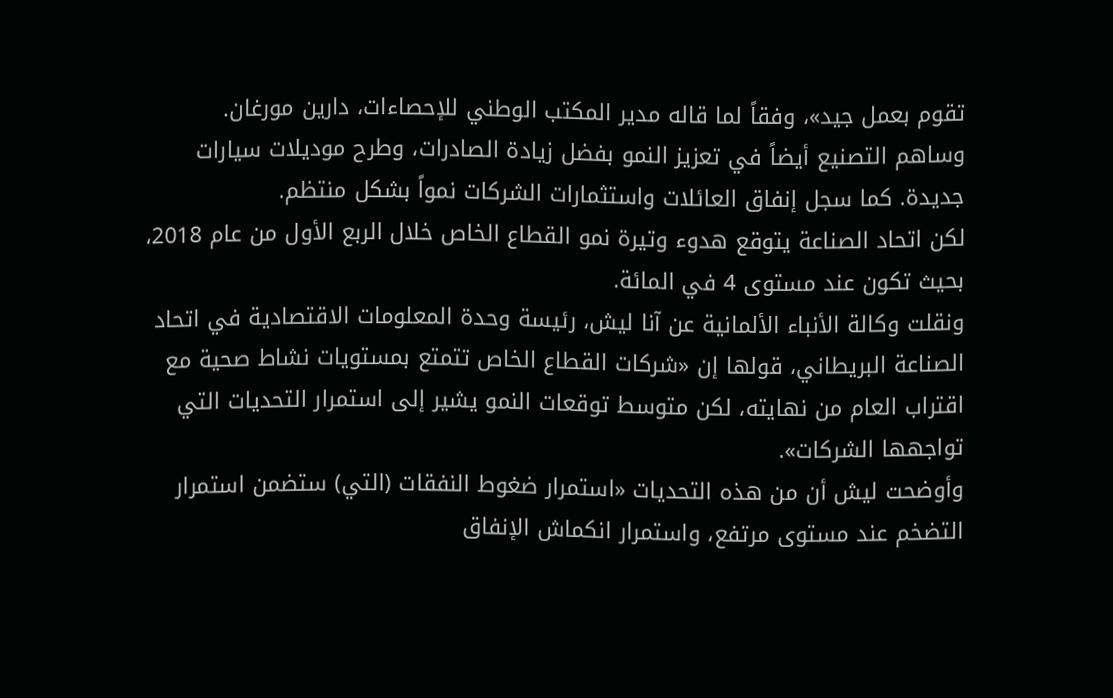تقوم بعمل جيد»، وفقاً لما قاله مدير المكتب الوطني للإحصاءات، دارين مورغان.
وساهم التصنيع أيضاً في تعزيز النمو بفضل زيادة الصادرات، وطرح موديلات سيارات جديدة. كما سجل إنفاق العائلات واستثمارات الشركات نمواً بشكل منتظم.
لكن اتحاد الصناعة يتوقع هدوء وتيرة نمو القطاع الخاص خلال الربع الأول من عام 2018، بحيث تكون عند مستوى 4 في المائة.
ونقلت وكالة الأنباء الألمانية عن آنا ليش، رئيسة وحدة المعلومات الاقتصادية في اتحاد الصناعة البريطاني، قولها إن «شركات القطاع الخاص تتمتع بمستويات نشاط صحية مع اقتراب العام من نهايته، لكن متوسط توقعات النمو يشير إلى استمرار التحديات التي تواجهها الشركات».
وأوضحت ليش أن من هذه التحديات «استمرار ضغوط النفقات (التي) ستضمن استمرار التضخم عند مستوى مرتفع، واستمرار انكماش الإنفاق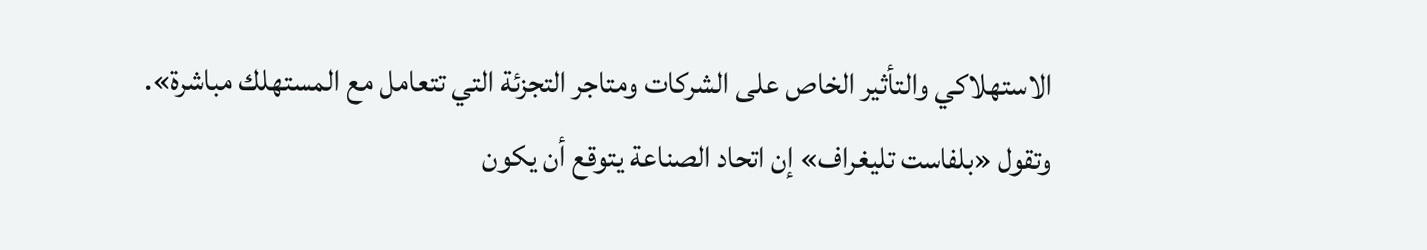الاستهلاكي والتأثير الخاص على الشركات ومتاجر التجزئة التي تتعامل مع المستهلك مباشرة».
وتقول «بلفاست تليغراف» إن اتحاد الصناعة يتوقع أن يكون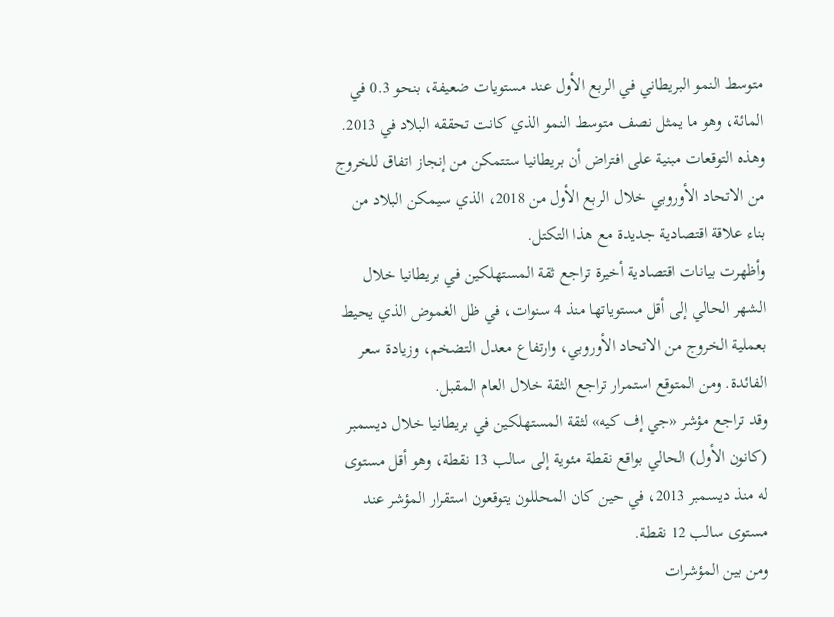متوسط النمو البريطاني في الربع الأول عند مستويات ضعيفة، بنحو 0.3 في المائة، وهو ما يمثل نصف متوسط النمو الذي كانت تحققه البلاد في 2013.
وهذه التوقعات مبنية على افتراض أن بريطانيا ستتمكن من إنجاز اتفاق للخروج من الاتحاد الأوروبي خلال الربع الأول من 2018، الذي سيمكن البلاد من بناء علاقة اقتصادية جديدة مع هذا التكتل.
وأظهرت بيانات اقتصادية أخيرة تراجع ثقة المستهلكين في بريطانيا خلال الشهر الحالي إلى أقل مستوياتها منذ 4 سنوات، في ظل الغموض الذي يحيط بعملية الخروج من الاتحاد الأوروبي، وارتفاع معدل التضخم، وزيادة سعر الفائدة. ومن المتوقع استمرار تراجع الثقة خلال العام المقبل.
وقد تراجع مؤشر «جي إف كيه» لثقة المستهلكين في بريطانيا خلال ديسمبر (كانون الأول) الحالي بواقع نقطة مئوية إلى سالب 13 نقطة، وهو أقل مستوى له منذ ديسمبر 2013، في حين كان المحللون يتوقعون استقرار المؤشر عند مستوى سالب 12 نقطة.
ومن بين المؤشرات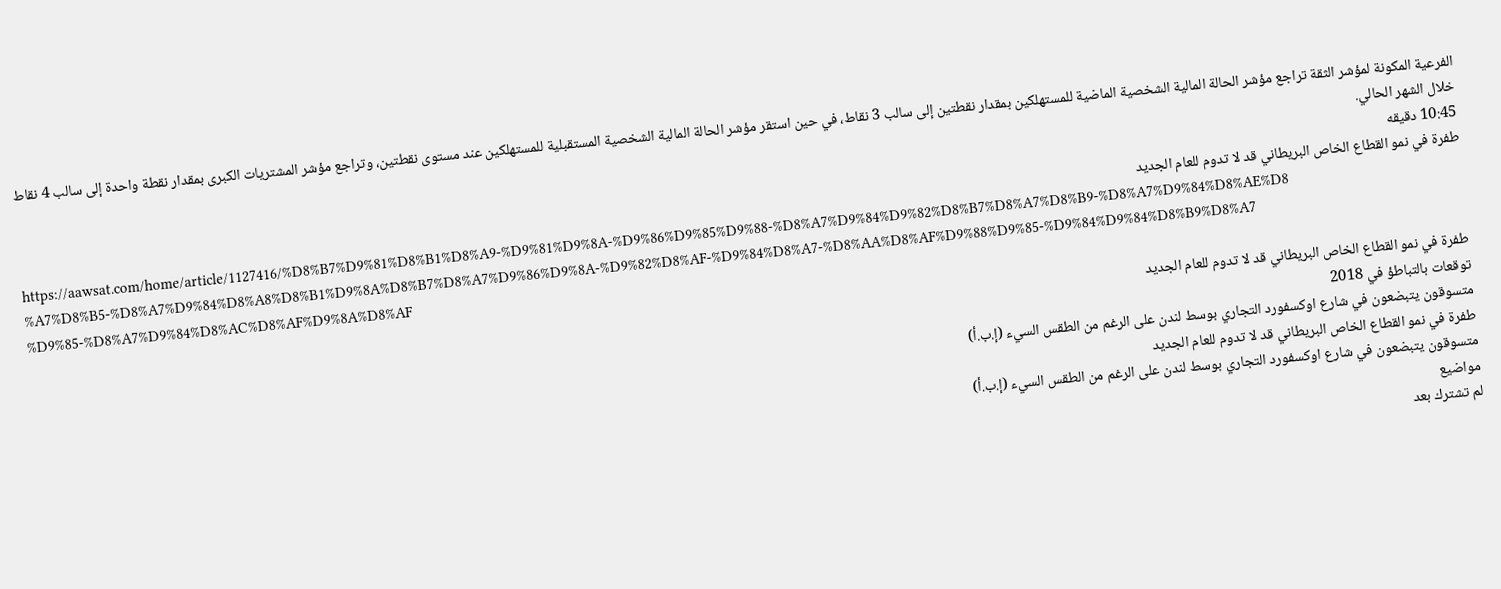الفرعية المكونة لمؤشر الثقة تراجع مؤشر الحالة المالية الشخصية الماضية للمستهلكين بمقدار نقطتين إلى سالب 3 نقاط، في حين استقر مؤشر الحالة المالية الشخصية المستقبلية للمستهلكين عند مستوى نقطتين، وتراجع مؤشر المشتريات الكبرى بمقدار نقطة واحدة إلى سالب 4 نقاط خلال الشهر الحالي.
10:45 دقيقه
طفرة في نمو القطاع الخاص البريطاني قد لا تدوم للعام الجديد
https://aawsat.com/home/article/1127416/%D8%B7%D9%81%D8%B1%D8%A9-%D9%81%D9%8A-%D9%86%D9%85%D9%88-%D8%A7%D9%84%D9%82%D8%B7%D8%A7%D8%B9-%D8%A7%D9%84%D8%AE%D8%A7%D8%B5-%D8%A7%D9%84%D8%A8%D8%B1%D9%8A%D8%B7%D8%A7%D9%86%D9%8A-%D9%82%D8%AF-%D9%84%D8%A7-%D8%AA%D8%AF%D9%88%D9%85-%D9%84%D9%84%D8%B9%D8%A7%D9%85-%D8%A7%D9%84%D8%AC%D8%AF%D9%8A%D8%AF
طفرة في نمو القطاع الخاص البريطاني قد لا تدوم للعام الجديد
توقعات بالتباطؤ في 2018
متسوقون يتبضعون في شارع اوكسفورد التجاري بوسط لندن على الرغم من الطقس السيء (إ.ب.أ)
طفرة في نمو القطاع الخاص البريطاني قد لا تدوم للعام الجديد
متسوقون يتبضعون في شارع اوكسفورد التجاري بوسط لندن على الرغم من الطقس السيء (إ.ب.أ)
مواضيع
لم تشترك بعد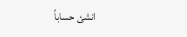انشئ حساباً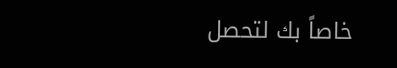خاصاً بك لتحصل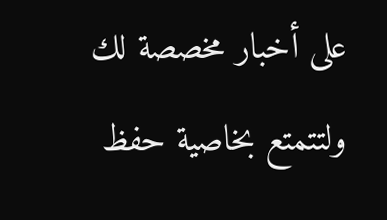على أخبار مخصصة لك ولتتمتع بخاصية حفظ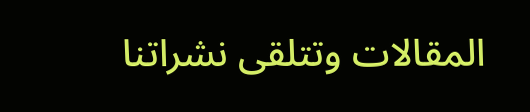المقالات وتتلقى نشراتنا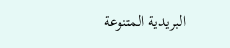البريدية المتنوعة